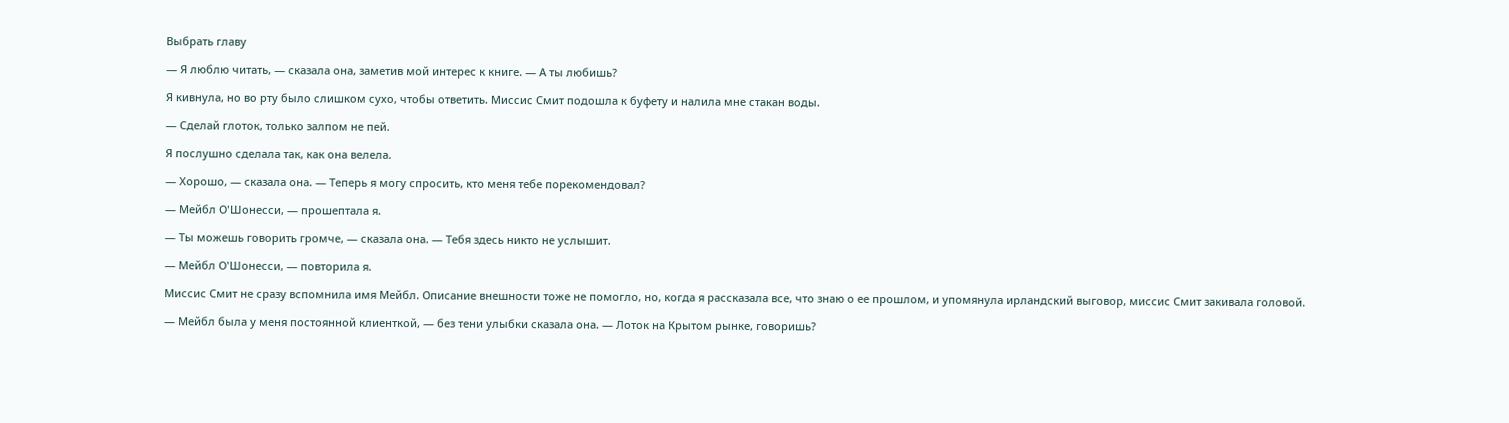Выбрать главу

— Я люблю читать, — сказала она, заметив мой интерес к книге. — А ты любишь?

Я кивнула, но во рту было слишком сухо, чтобы ответить. Миссис Смит подошла к буфету и налила мне стакан воды.

— Сделай глоток, только залпом не пей.

Я послушно сделала так, как она велела.

— Хорошо, — сказала она. — Теперь я могу спросить, кто меня тебе порекомендовал?

— Мейбл О'Шонесси, — прошептала я.

— Ты можешь говорить громче, — сказала она. — Тебя здесь никто не услышит.

— Мейбл О'Шонесси, — повторила я.

Миссис Смит не сразу вспомнила имя Мейбл. Описание внешности тоже не помогло, но, когда я рассказала все, что знаю о ее прошлом, и упомянула ирландский выговор, миссис Смит закивала головой.

— Мейбл была у меня постоянной клиенткой, — без тени улыбки сказала она. — Лоток на Крытом рынке, говоришь?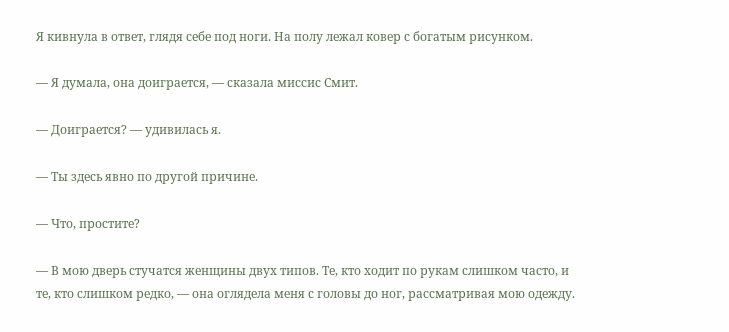Я кивнула в ответ, глядя себе под ноги. На полу лежал ковер с богатым рисунком.

— Я думала, она доиграется, — сказала миссис Смит.

— Доиграется? — удивилась я.

— Ты здесь явно по другой причине.

— Что, простите?

— В мою дверь стучатся женщины двух типов. Те, кто ходит по рукам слишком часто, и те, кто слишком редко, — она оглядела меня с головы до ног, рассматривая мою одежду.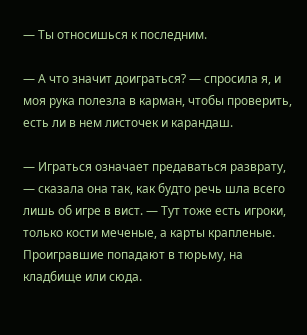— Ты относишься к последним.

— А что значит доиграться? — спросила я, и моя рука полезла в карман, чтобы проверить, есть ли в нем листочек и карандаш.

— Играться означает предаваться разврату, — сказала она так, как будто речь шла всего лишь об игре в вист. — Тут тоже есть игроки, только кости меченые, а карты крапленые. Проигравшие попадают в тюрьму, на кладбище или сюда.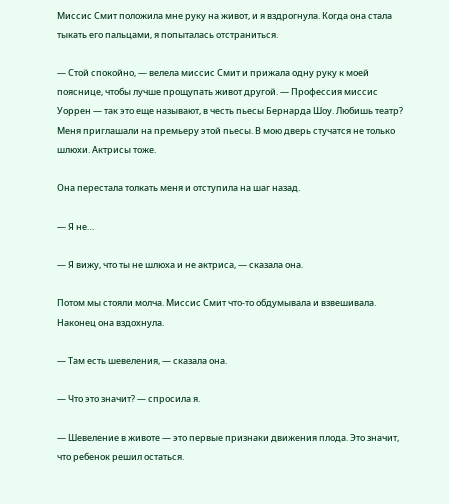Миссис Смит положила мне руку на живот, и я вздрогнула. Когда она стала тыкать его пальцами, я попыталась отстраниться.

— Стой спокойно, — велела миссис Смит и прижала одну руку к моей пояснице, чтобы лучше прощупать живот другой. — Профессия миссис Уоррен — так это еще называют, в честь пьесы Бернарда Шоу. Любишь театр? Меня приглашали на премьеру этой пьесы. В мою дверь стучатся не только шлюхи. Актрисы тоже.

Она перестала толкать меня и отступила на шаг назад.

— Я не…

— Я вижу, что ты не шлюха и не актриса, — сказала она.

Потом мы стояли молча. Миссис Смит что-то обдумывала и взвешивала. Наконец она вздохнула.

— Там есть шевеления, — сказала она.

— Что это значит? — спросила я.

— Шевеление в животе — это первые признаки движения плода. Это значит, что ребенок решил остаться.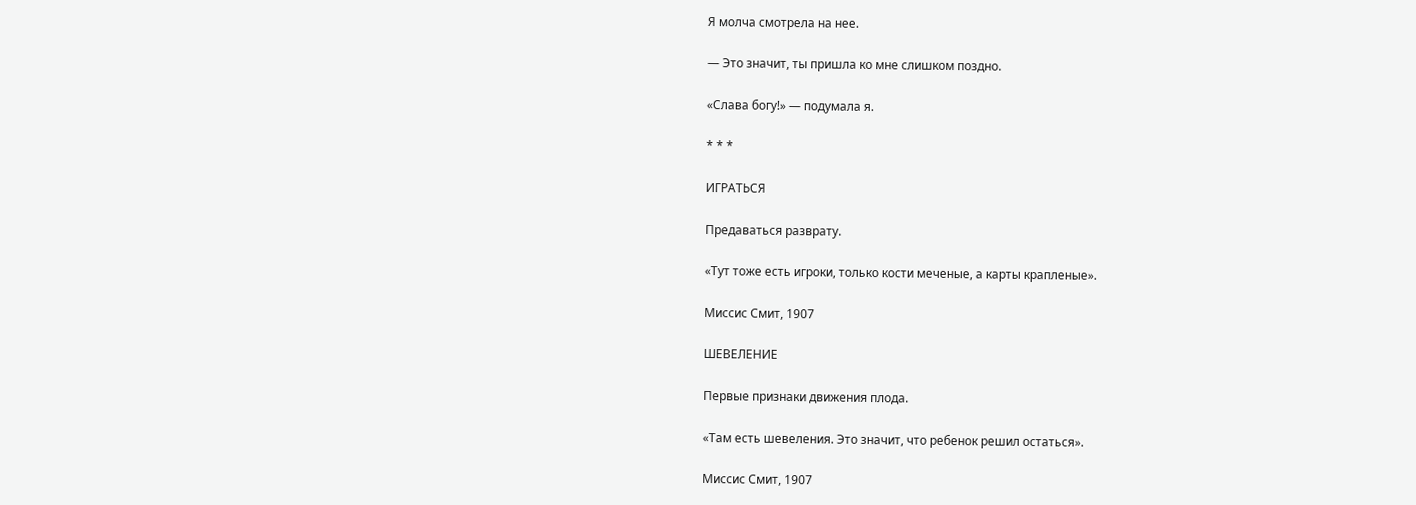Я молча смотрела на нее.

— Это значит, ты пришла ко мне слишком поздно.

«Слава богу!» — подумала я.

* * *

ИГРАТЬСЯ

Предаваться разврату.

«Тут тоже есть игроки, только кости меченые, а карты крапленые».

Миссис Смит, 1907

ШЕВЕЛЕНИЕ

Первые признаки движения плода.

«Там есть шевеления. Это значит, что ребенок решил остаться».

Миссис Смит, 1907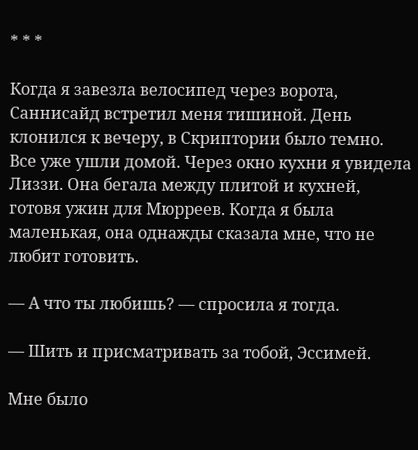* * *

Когда я завезла велосипед через ворота, Саннисайд встретил меня тишиной. День клонился к вечеру, в Скриптории было темно. Все уже ушли домой. Через окно кухни я увидела Лиззи. Она бегала между плитой и кухней, готовя ужин для Мюрреев. Когда я была маленькая, она однажды сказала мне, что не любит готовить.

— А что ты любишь? — спросила я тогда.

— Шить и присматривать за тобой, Эссимей.

Мне было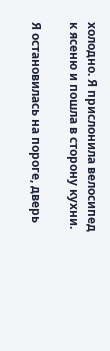холодно. Я прислонила велосипед к ясеню и пошла в сторону кухни.

Я остановилась на пороге, дверь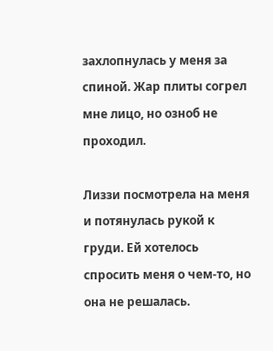захлопнулась у меня за спиной. Жар плиты согрел мне лицо, но озноб не проходил.

Лиззи посмотрела на меня и потянулась рукой к груди. Ей хотелось спросить меня о чем-то, но она не решалась.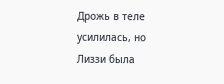Дрожь в теле усилилась, но Лиззи была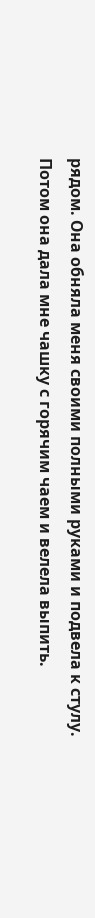рядом. Она обняла меня своими полными руками и подвела к стулу. Потом она дала мне чашку с горячим чаем и велела выпить.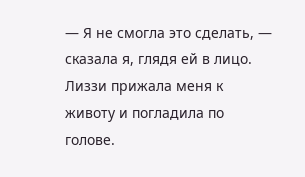— Я не смогла это сделать, — сказала я, глядя ей в лицо. Лиззи прижала меня к животу и погладила по голове.